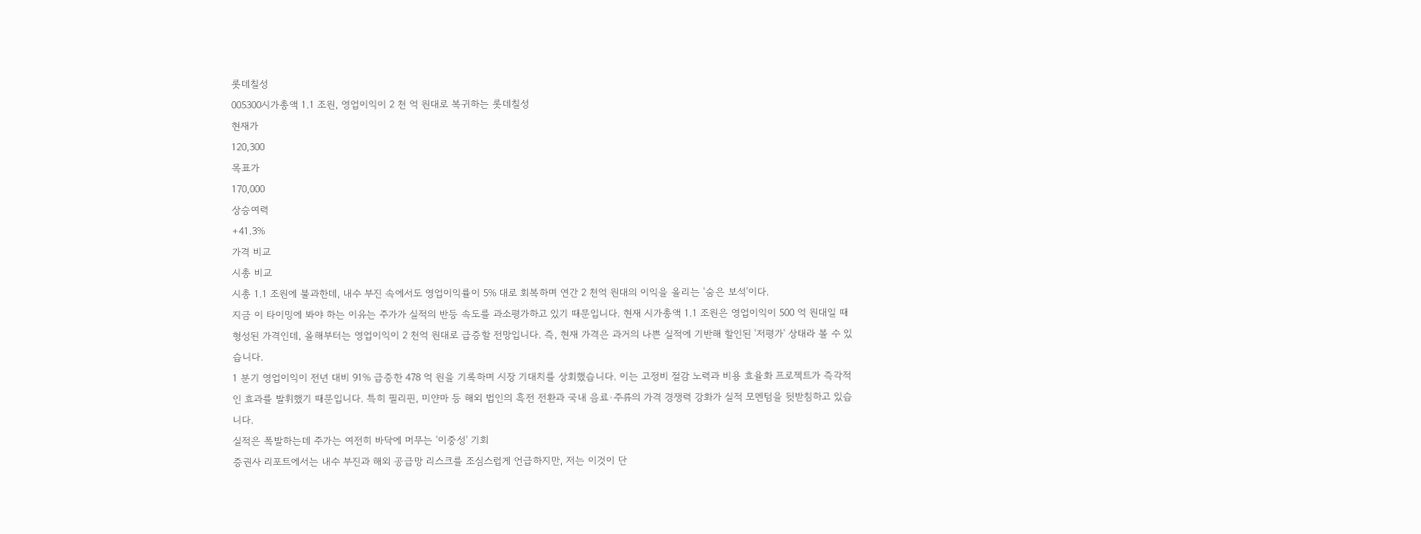롯데칠성
005300시가총액 1.1 조원, 영업이익이 2 천 억 원대로 복귀하는 롯데칠성
현재가
120,300
목표가
170,000
상승여력
+41.3%
가격 비교
시총 비교
시총 1.1 조원에 불과한데, 내수 부진 속에서도 영업이익률이 5% 대로 회복하며 연간 2 천억 원대의 이익을 올리는 '숨은 보석'이다.
지금 이 타이밍에 봐야 하는 이유는 주가가 실적의 반등 속도를 과소평가하고 있기 때문입니다. 현재 시가총액 1.1 조원은 영업이익이 500 억 원대일 때 형성된 가격인데, 올해부터는 영업이익이 2 천억 원대로 급증할 전망입니다. 즉, 현재 가격은 과거의 나쁜 실적에 기반해 할인된 '저평가' 상태라 볼 수 있습니다.
1 분기 영업이익이 전년 대비 91% 급증한 478 억 원을 기록하며 시장 기대치를 상회했습니다. 이는 고정비 절감 노력과 비용 효율화 프로젝트가 즉각적인 효과를 발휘했기 때문입니다. 특히 필리핀, 미얀마 등 해외 법인의 흑전 전환과 국내 음료·주류의 가격 경쟁력 강화가 실적 모멘텀을 뒷받침하고 있습니다.
실적은 폭발하는데 주가는 여전히 바닥에 머무는 '이중성' 기회
증권사 리포트에서는 내수 부진과 해외 공급망 리스크를 조심스럽게 언급하지만, 저는 이것이 단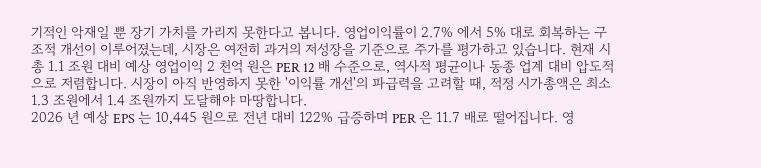기적인 악재일 뿐 장기 가치를 가리지 못한다고 봅니다. 영업이익률이 2.7% 에서 5% 대로 회복하는 구조적 개선이 이루어졌는데, 시장은 여전히 과거의 저성장을 기준으로 주가를 평가하고 있습니다. 현재 시총 1.1 조원 대비 예상 영업이익 2 천억 원은 PER 12 배 수준으로, 역사적 평균이나 동종 업계 대비 압도적으로 저렴합니다. 시장이 아직 반영하지 못한 '이익률 개선'의 파급력을 고려할 때, 적정 시가총액은 최소 1.3 조원에서 1.4 조원까지 도달해야 마땅합니다.
2026 년 예상 EPS 는 10,445 원으로 전년 대비 122% 급증하며 PER 은 11.7 배로 떨어집니다. 영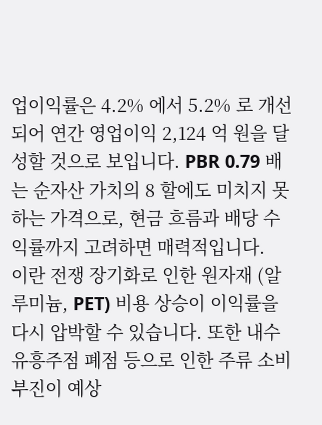업이익률은 4.2% 에서 5.2% 로 개선되어 연간 영업이익 2,124 억 원을 달성할 것으로 보입니다. PBR 0.79 배는 순자산 가치의 8 할에도 미치지 못하는 가격으로, 현금 흐름과 배당 수익률까지 고려하면 매력적입니다.
이란 전쟁 장기화로 인한 원자재 (알루미늄, PET) 비용 상승이 이익률을 다시 압박할 수 있습니다. 또한 내수 유흥주점 폐점 등으로 인한 주류 소비 부진이 예상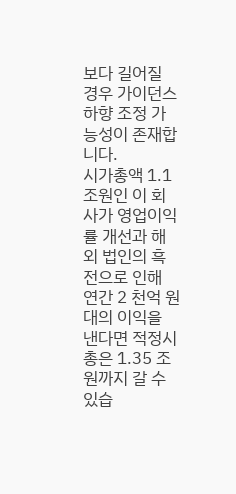보다 길어질 경우 가이던스 하향 조정 가능성이 존재합니다.
시가총액 1.1 조원인 이 회사가 영업이익률 개선과 해외 법인의 흑전으로 인해 연간 2 천억 원대의 이익을 낸다면 적정시총은 1.35 조원까지 갈 수 있습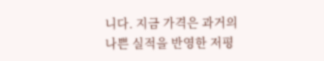니다. 지금 가격은 과거의 나쁜 실적을 반영한 저평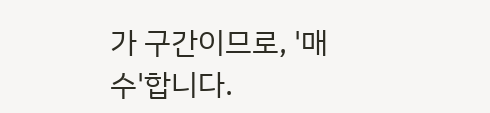가 구간이므로, '매수'합니다.